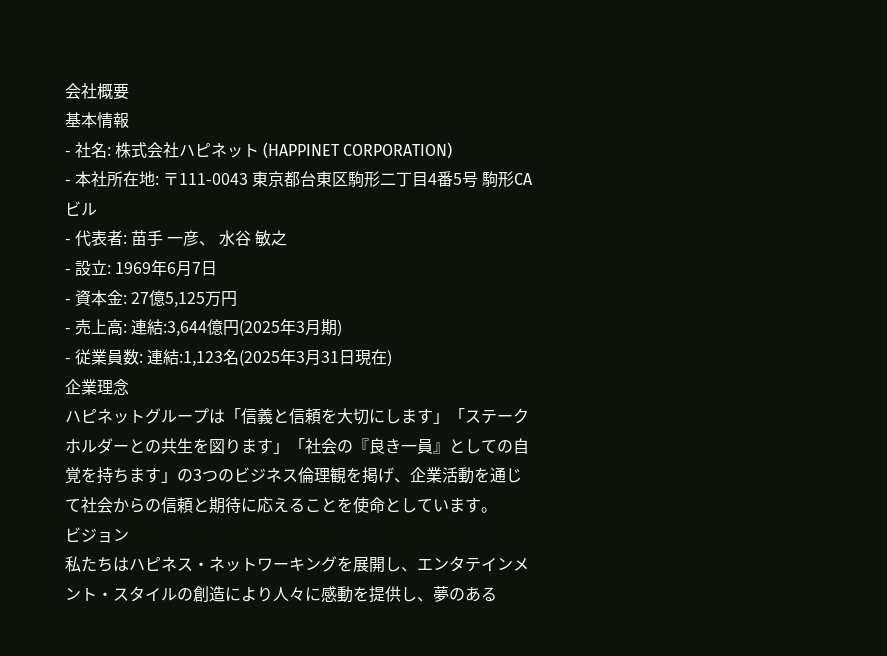会社概要
基本情報
- 社名: 株式会社ハピネット (HAPPINET CORPORATION)
- 本社所在地: 〒111-0043 東京都台東区駒形二丁目4番5号 駒形CAビル
- 代表者: 苗手 一彦、 水谷 敏之
- 設立: 1969年6月7日
- 資本金: 27億5,125万円
- 売上高: 連結:3,644億円(2025年3月期)
- 従業員数: 連結:1,123名(2025年3月31日現在)
企業理念
ハピネットグループは「信義と信頼を大切にします」「ステークホルダーとの共生を図ります」「社会の『良き一員』としての自覚を持ちます」の3つのビジネス倫理観を掲げ、企業活動を通じて社会からの信頼と期待に応えることを使命としています。
ビジョン
私たちはハピネス・ネットワーキングを展開し、エンタテインメント・スタイルの創造により人々に感動を提供し、夢のある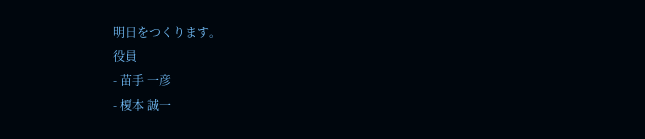明日をつくります。
役員
- 苗手 一彦
- 榎本 誠一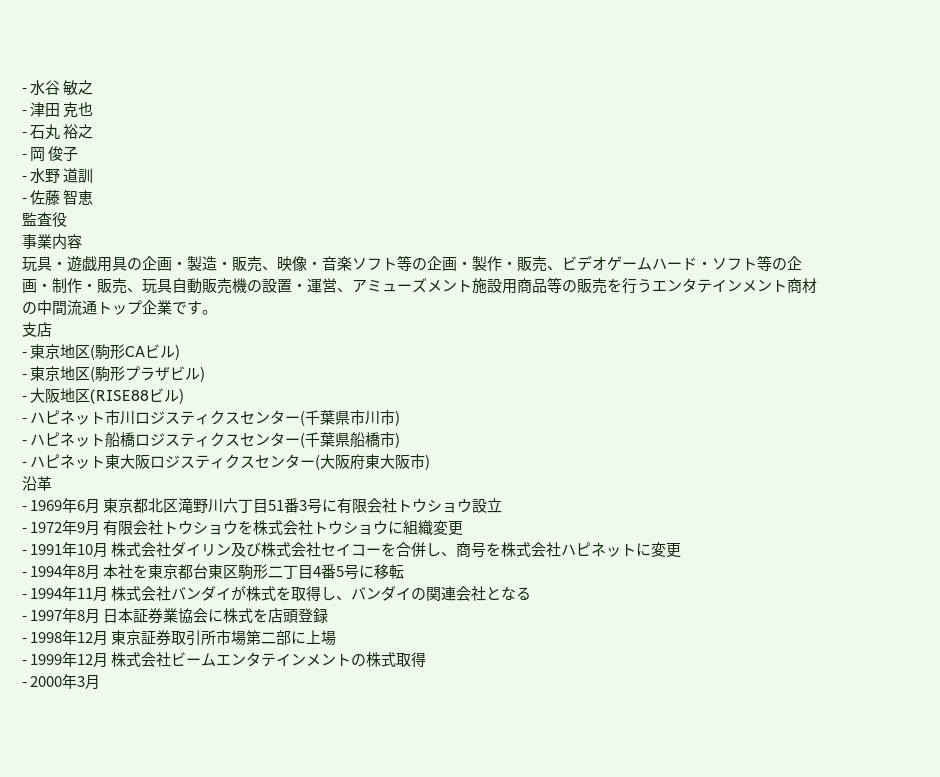- 水谷 敏之
- 津田 克也
- 石丸 裕之
- 岡 俊子
- 水野 道訓
- 佐藤 智恵
監査役
事業内容
玩具・遊戯用具の企画・製造・販売、映像・音楽ソフト等の企画・製作・販売、ビデオゲームハード・ソフト等の企画・制作・販売、玩具自動販売機の設置・運営、アミューズメント施設用商品等の販売を行うエンタテインメント商材の中間流通トップ企業です。
支店
- 東京地区(駒形CAビル)
- 東京地区(駒形プラザビル)
- 大阪地区(RISE88ビル)
- ハピネット市川ロジスティクスセンター(千葉県市川市)
- ハピネット船橋ロジスティクスセンター(千葉県船橋市)
- ハピネット東大阪ロジスティクスセンター(大阪府東大阪市)
沿革
- 1969年6月 東京都北区滝野川六丁目51番3号に有限会社トウショウ設立
- 1972年9月 有限会社トウショウを株式会社トウショウに組織変更
- 1991年10月 株式会社ダイリン及び株式会社セイコーを合併し、商号を株式会社ハピネットに変更
- 1994年8月 本社を東京都台東区駒形二丁目4番5号に移転
- 1994年11月 株式会社バンダイが株式を取得し、バンダイの関連会社となる
- 1997年8月 日本証券業協会に株式を店頭登録
- 1998年12月 東京証券取引所市場第二部に上場
- 1999年12月 株式会社ビームエンタテインメントの株式取得
- 2000年3月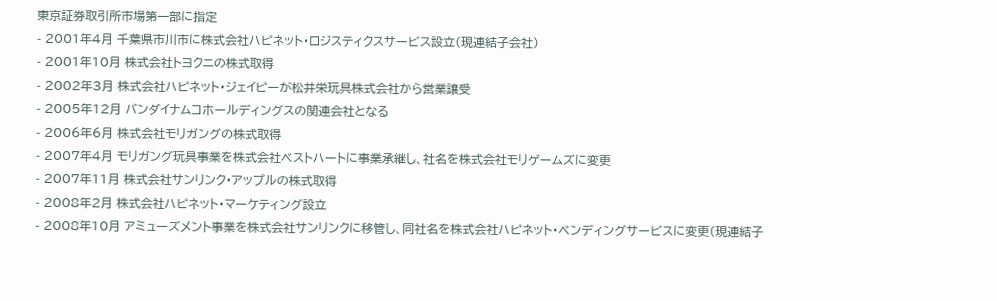東京証券取引所市場第一部に指定
- 2001年4月 千葉県市川市に株式会社ハピネット・ロジスティクスサービス設立(現連結子会社)
- 2001年10月 株式会社トヨクニの株式取得
- 2002年3月 株式会社ハピネット・ジェイピーが松井栄玩具株式会社から営業譲受
- 2005年12月 バンダイナムコホールディングスの関連会社となる
- 2006年6月 株式会社モリガングの株式取得
- 2007年4月 モリガング玩具事業を株式会社ベストハートに事業承継し、社名を株式会社モリゲームズに変更
- 2007年11月 株式会社サンリンク・アップルの株式取得
- 2008年2月 株式会社ハピネット・マーケティング設立
- 2008年10月 アミューズメント事業を株式会社サンリンクに移管し、同社名を株式会社ハピネット・ベンディングサービスに変更(現連結子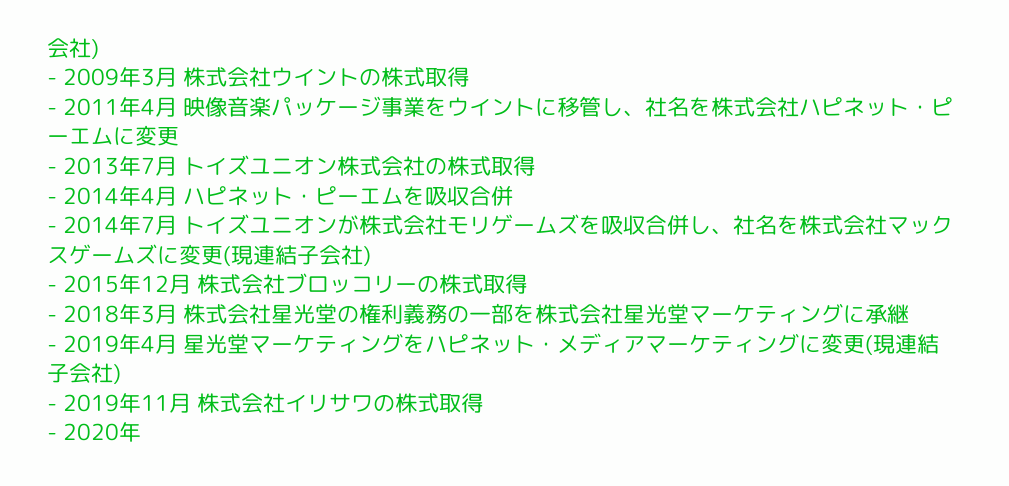会社)
- 2009年3月 株式会社ウイントの株式取得
- 2011年4月 映像音楽パッケージ事業をウイントに移管し、社名を株式会社ハピネット・ピーエムに変更
- 2013年7月 トイズユニオン株式会社の株式取得
- 2014年4月 ハピネット・ピーエムを吸収合併
- 2014年7月 トイズユニオンが株式会社モリゲームズを吸収合併し、社名を株式会社マックスゲームズに変更(現連結子会社)
- 2015年12月 株式会社ブロッコリーの株式取得
- 2018年3月 株式会社星光堂の権利義務の一部を株式会社星光堂マーケティングに承継
- 2019年4月 星光堂マーケティングをハピネット・メディアマーケティングに変更(現連結子会社)
- 2019年11月 株式会社イリサワの株式取得
- 2020年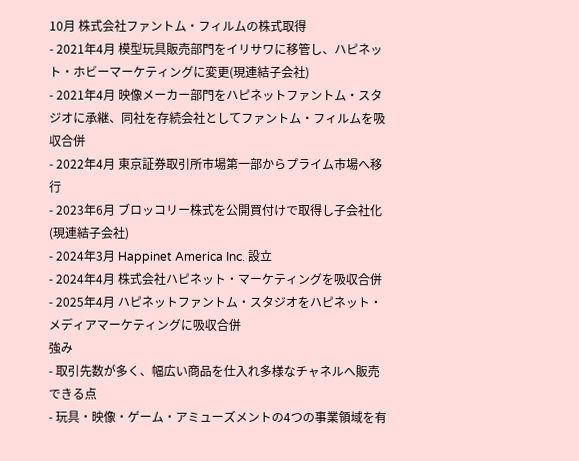10月 株式会社ファントム・フィルムの株式取得
- 2021年4月 模型玩具販売部門をイリサワに移管し、ハピネット・ホビーマーケティングに変更(現連結子会社)
- 2021年4月 映像メーカー部門をハピネットファントム・スタジオに承継、同社を存続会社としてファントム・フィルムを吸収合併
- 2022年4月 東京証券取引所市場第一部からプライム市場へ移行
- 2023年6月 ブロッコリー株式を公開買付けで取得し子会社化(現連結子会社)
- 2024年3月 Happinet America Inc. 設立
- 2024年4月 株式会社ハピネット・マーケティングを吸収合併
- 2025年4月 ハピネットファントム・スタジオをハピネット・メディアマーケティングに吸収合併
強み
- 取引先数が多く、幅広い商品を仕入れ多様なチャネルへ販売できる点
- 玩具・映像・ゲーム・アミューズメントの4つの事業領域を有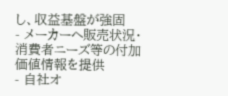し、収益基盤が強固
- メーカーへ販売状況・消費者ニーズ等の付加価値情報を提供
- 自社オ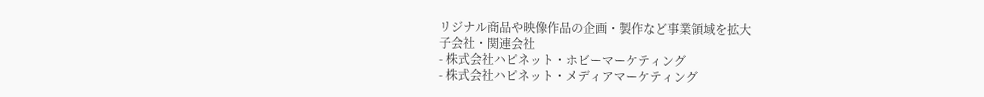リジナル商品や映像作品の企画・製作など事業領域を拡大
子会社・関連会社
- 株式会社ハピネット・ホビーマーケティング
- 株式会社ハピネット・メディアマーケティング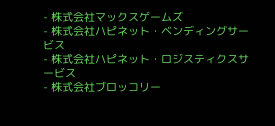- 株式会社マックスゲームズ
- 株式会社ハピネット・ベンディングサービス
- 株式会社ハピネット・ロジスティクスサービス
- 株式会社ブロッコリー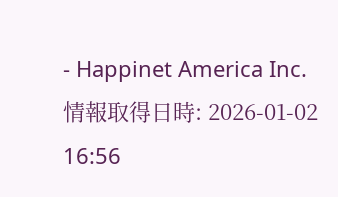- Happinet America Inc.
情報取得日時: 2026-01-02 16:56